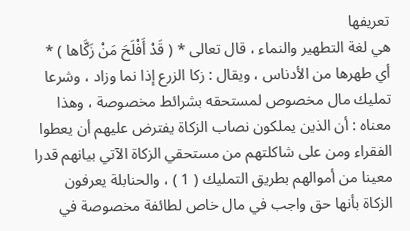تعريفها
هي لغة التطهير والنماء ، قال تعالى * ( قَدْ أَفْلَحَ مَنْ زَكَّاها ) * أي طهرها من الأدناس ، ويقال : زكا الزرع إذا نما وزاد ، وشرعا تمليك مال مخصوص لمستحقه بشرائط مخصوصة ، وهذا معناه : أن الذين يملكون نصاب الزكاة يفترض عليهم أن يعطوا الفقراء ومن على شاكلتهم من مستحقي الزكاة الآتي بيانهم قدرا معينا من أموالهم بطريق التمليك ( 1 ) ، والحنابلة يعرفون الزكاة بأنها حق واجب في مال خاص لطائفة مخصوصة في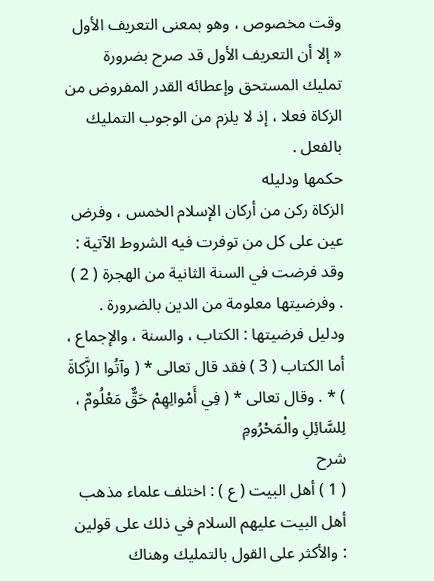وقت مخصوص ، وهو بمعنى التعريف الأول « إلا أن التعريف الأول قد صرح بضرورة تمليك المستحق وإعطائه القدر المفروض من الزكاة فعلا ، إذ لا يلزم من الوجوب التمليك بالفعل .
حكمها ودليله
الزكاة ركن من أركان الإسلام الخمس ، وفرض عين على كل من توفرت فيه الشروط الآتية :
وقد فرضت في السنة الثانية من الهجرة ( 2 ) . وفرضيتها معلومة من الدين بالضرورة .
ودليل فرضيتها : الكتاب ، والسنة ، والإجماع ، أما الكتاب ( 3 ) فقد قال تعالى * ( وآتُوا الزَّكاةَ ) * . وقال تعالى * ( فِي أَمْوالِهِمْ حَقٌّ مَعْلُومٌ ، لِلسَّائِلِ والْمَحْرُومِ
شرح
( 1 ) أهل البيت ( ع ) : اختلف علماء مذهب أهل البيت عليهم السلام في ذلك على قولين : والأكثر على القول بالتمليك وهناك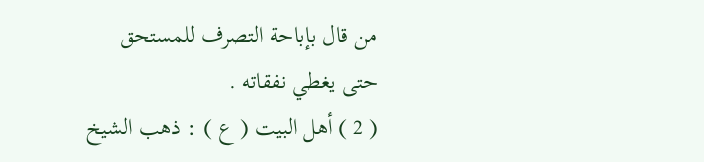من قال بإباحة التصرف للمستحق حتى يغطي نفقاته .
( 2 ) أهل البيت ( ع ) : ذهب الشيخ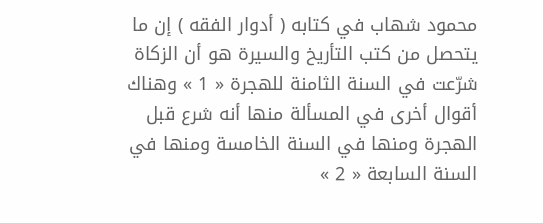محمود شهاب في كتابه ( أدوار الفقه ) إن ما يتحصل من كتب التأريخ والسيرة هو أن الزكاة شرّعت في السنة الثامنة للهجرة « 1 » وهناك أقوال أخرى في المسألة منها أنه شرع قبل الهجرة ومنها في السنة الخامسة ومنها في السنة السابعة « 2 »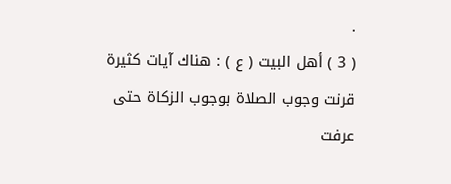.
( 3 ) أهل البيت ( ع ) : هناك آيات كثيرة قرنت وجوب الصلاة بوجوب الزكاة حتى عرفت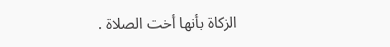الزكاة بأنها أخت الصلاة .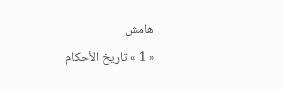هامش
« 1 » تاريخ الأحكام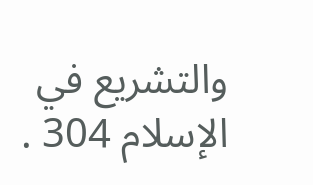والتشريع في الإسلام 304 .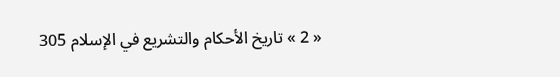« 2 » تاريخ الأحكام والتشريع في الإسلام 305